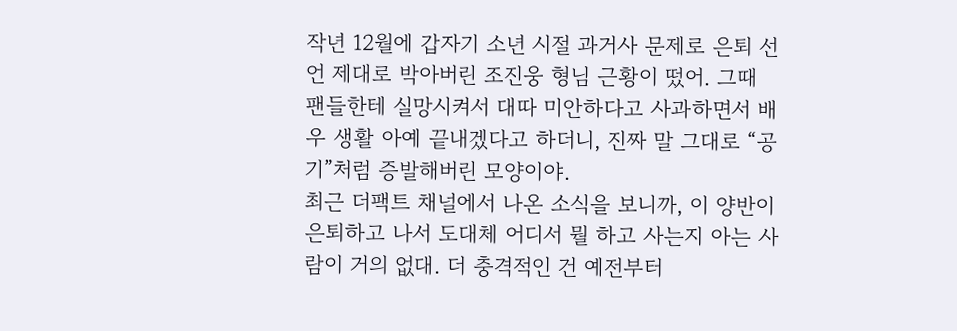작년 12월에 갑자기 소년 시절 과거사 문제로 은퇴 선언 제대로 박아버린 조진웅 형님 근황이 떴어. 그때 팬들한테 실망시켜서 대따 미안하다고 사과하면서 배우 생활 아예 끝내겠다고 하더니, 진짜 말 그대로 “공기”처럼 증발해버린 모양이야.
최근 더팩트 채널에서 나온 소식을 보니까, 이 양반이 은퇴하고 나서 도대체 어디서 뭘 하고 사는지 아는 사람이 거의 없대. 더 충격적인 건 예전부터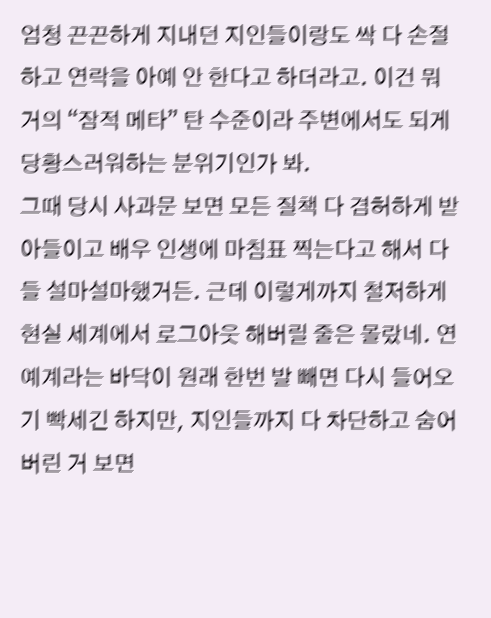엄청 끈끈하게 지내던 지인들이랑도 싹 다 손절하고 연락을 아예 안 한다고 하더라고. 이건 뭐 거의 “잠적 메타” 탄 수준이라 주변에서도 되게 당황스러워하는 분위기인가 봐.
그때 당시 사과문 보면 모든 질책 다 겸허하게 받아들이고 배우 인생에 마침표 찍는다고 해서 다들 설마설마했거든. 근데 이렇게까지 철저하게 현실 세계에서 로그아웃 해버릴 줄은 몰랐네. 연예계라는 바닥이 원래 한번 발 빼면 다시 들어오기 빡세긴 하지만, 지인들까지 다 차단하고 숨어버린 거 보면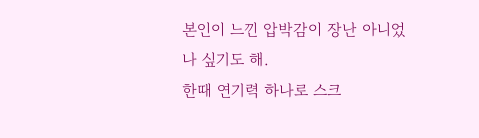본인이 느낀 압박감이 장난 아니었나 싶기도 해.
한때 연기력 하나로 스크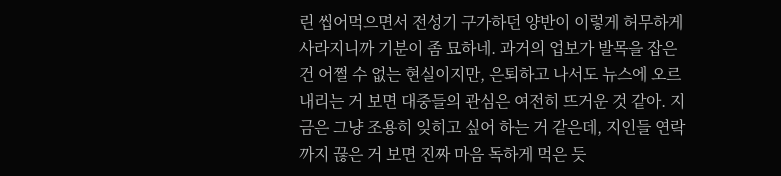린 씹어먹으면서 전성기 구가하던 양반이 이렇게 허무하게 사라지니까 기분이 좀 묘하네. 과거의 업보가 발목을 잡은 건 어쩔 수 없는 현실이지만, 은퇴하고 나서도 뉴스에 오르내리는 거 보면 대중들의 관심은 여전히 뜨거운 것 같아. 지금은 그냥 조용히 잊히고 싶어 하는 거 같은데, 지인들 연락까지 끊은 거 보면 진짜 마음 독하게 먹은 듯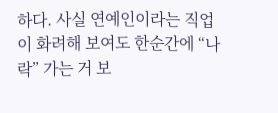하다. 사실 연예인이라는 직업이 화려해 보여도 한순간에 “나락” 가는 거 보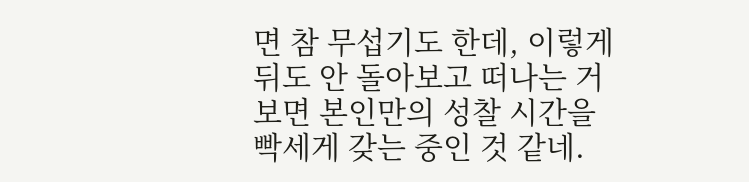면 참 무섭기도 한데, 이렇게 뒤도 안 돌아보고 떠나는 거 보면 본인만의 성찰 시간을 빡세게 갖는 중인 것 같네.